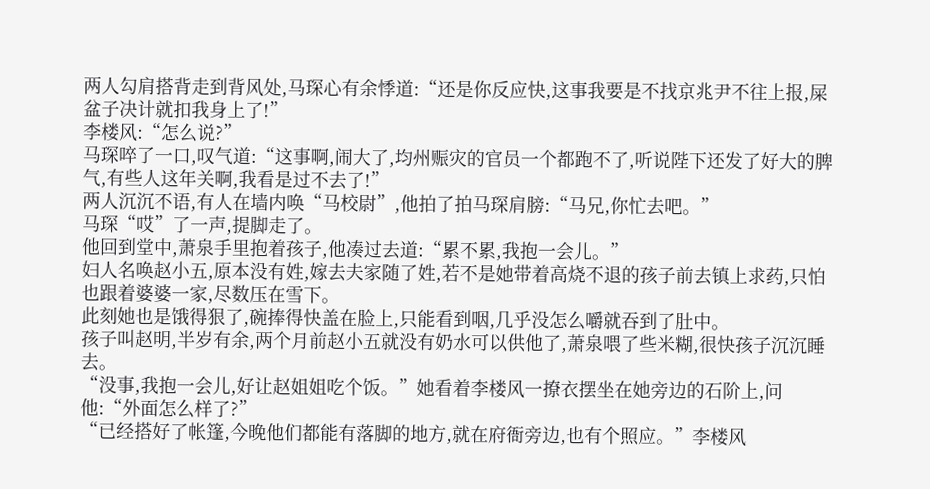两人勾肩搭背走到背风处,马琛心有余悸道:“还是你反应快,这事我要是不找京兆尹不往上报,屎盆子决计就扣我身上了!”
李楼风:“怎么说?”
马琛啐了一口,叹气道:“这事啊,闹大了,均州赈灾的官员一个都跑不了,听说陛下还发了好大的脾气,有些人这年关啊,我看是过不去了!”
两人沉沉不语,有人在墙内唤“马校尉”,他拍了拍马琛肩膀:“马兄,你忙去吧。”
马琛“哎”了一声,提脚走了。
他回到堂中,萧泉手里抱着孩子,他凑过去道:“累不累,我抱一会儿。”
妇人名唤赵小五,原本没有姓,嫁去夫家随了姓,若不是她带着高烧不退的孩子前去镇上求药,只怕也跟着婆婆一家,尽数压在雪下。
此刻她也是饿得狠了,碗捧得快盖在脸上,只能看到咽,几乎没怎么嚼就吞到了肚中。
孩子叫赵明,半岁有余,两个月前赵小五就没有奶水可以供他了,萧泉喂了些米糊,很快孩子沉沉睡去。
“没事,我抱一会儿,好让赵姐姐吃个饭。”她看着李楼风一撩衣摆坐在她旁边的石阶上,问他:“外面怎么样了?”
“已经搭好了帐篷,今晚他们都能有落脚的地方,就在府衙旁边,也有个照应。”李楼风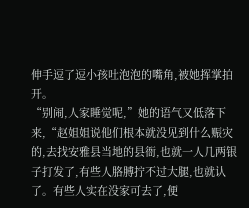伸手逗了逗小孩吐泡泡的嘴角,被她挥掌拍开。
“别闹,人家睡觉呢,”她的语气又低落下来,“赵姐姐说他们根本就没见到什么赈灾的,去找安雅县当地的县衙,也就一人几两银子打发了,有些人胳膊拧不过大腿,也就认了。有些人实在没家可去了,便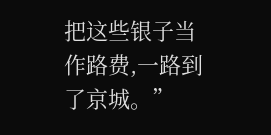把这些银子当作路费,一路到了京城。”